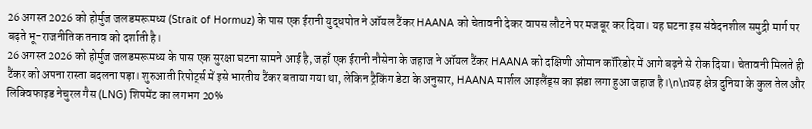26 अगस्त 2026 को होर्मुज जलडमरूमध्य (Strait of Hormuz) के पास एक ईरानी युद्धपोत ने ऑयल टैंकर HAANA को चेतावनी देकर वापस लौटने पर मजबूर कर दिया। यह घटना इस संवेदनशील समुद्री मार्ग पर बढ़ते भू-राजनीतिक तनाव को दर्शाती है।
26 अगस्त 2026 को होर्मुज जलडमरूमध्य के पास एक सुरक्षा घटना सामने आई है, जहाँ एक ईरानी नौसेना के जहाज ने ऑयल टैंकर HAANA को दक्षिणी ओमान कॉरिडोर में आगे बढ़ने से रोक दिया। चेतावनी मिलते ही टैंकर को अपना रास्ता बदलना पड़ा। शुरुआती रिपोर्ट्स में इसे भारतीय टैंकर बताया गया था, लेकिन ट्रैकिंग डेटा के अनुसार, HAANA मार्शल आइलैंड्स का झंडा लगा हुआ जहाज है।\n\nयह क्षेत्र दुनिया के कुल तेल और लिक्विफाइड नेचुरल गैस (LNG) शिपमेंट का लगभग 20%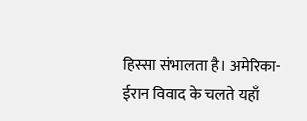हिस्सा संभालता है। अमेरिका-ईरान विवाद के चलते यहाँ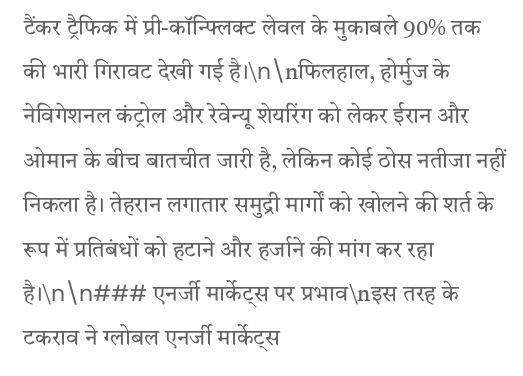टैंकर ट्रैफिक में प्री-कॉन्फ्लिक्ट लेवल के मुकाबले 90% तक की भारी गिरावट देखी गई है।\n\nफिलहाल, होर्मुज के नेविगेशनल कंट्रोल और रेवेन्यू शेयरिंग को लेकर ईरान और ओमान के बीच बातचीत जारी है, लेकिन कोई ठोस नतीजा नहीं निकला है। तेहरान लगातार समुद्री मार्गों को खोलने की शर्त के रूप में प्रतिबंधों को हटाने और हर्जाने की मांग कर रहा है।\n\n### एनर्जी मार्केट्स पर प्रभाव\nइस तरह के टकराव ने ग्लोबल एनर्जी मार्केट्स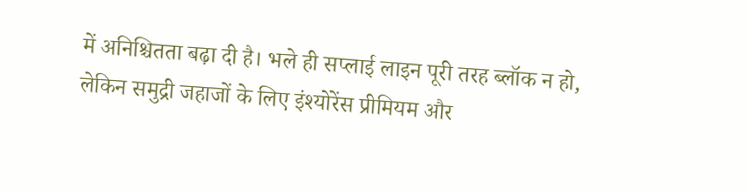में अनिश्चितता बढ़ा दी है। भले ही सप्लाई लाइन पूरी तरह ब्लॉक न हो, लेकिन समुद्री जहाजों के लिए इंश्योरेंस प्रीमियम और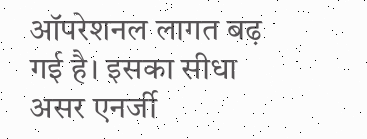ऑपरेशनल लागत बढ़ गई है। इसका सीधा असर एनर्जी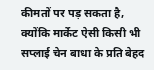कीमतों पर पड़ सकता है, क्योंकि मार्केट ऐसी किसी भी सप्लाई चेन बाधा के प्रति बेहद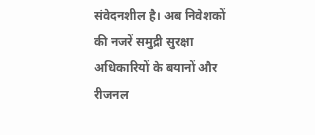संवेदनशील है। अब निवेशकों की नजरें समुद्री सुरक्षा अधिकारियों के बयानों और रीजनल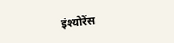इंश्योरेंस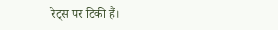रेट्स पर टिकी हैं।